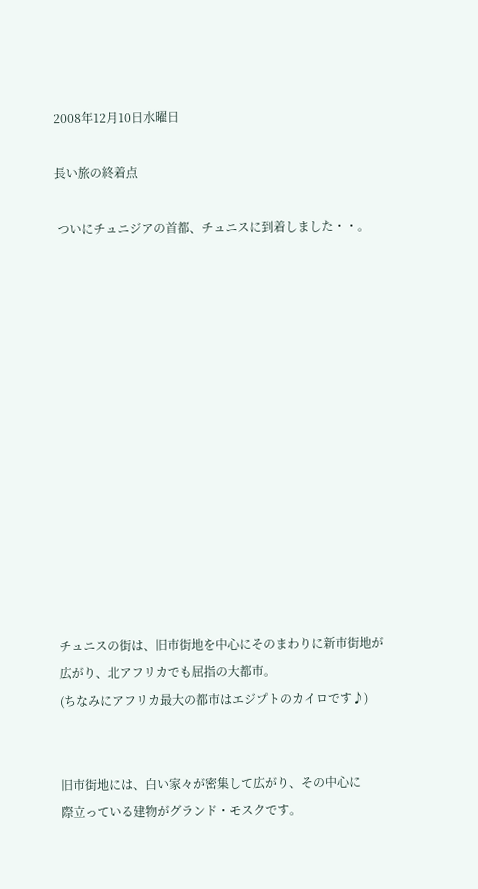2008年12月10日水曜日

長い旅の終着点

 ついにチュニジアの首都、チュニスに到着しました・・。














チュニスの街は、旧市街地を中心にそのまわりに新市街地が
広がり、北アフリカでも屈指の大都市。
(ちなみにアフリカ最大の都市はエジプトのカイロです♪)


旧市街地には、白い家々が密集して広がり、その中心に
際立っている建物がグランド・モスクです。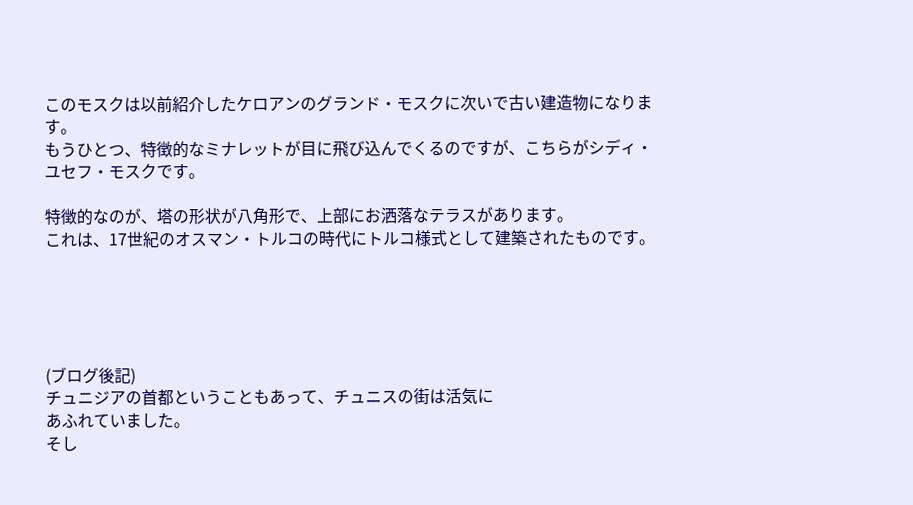このモスクは以前紹介したケロアンのグランド・モスクに次いで古い建造物になります。
もうひとつ、特徴的なミナレットが目に飛び込んでくるのですが、こちらがシディ・ユセフ・モスクです。

特徴的なのが、塔の形状が八角形で、上部にお洒落なテラスがあります。
これは、17世紀のオスマン・トルコの時代にトルコ様式として建築されたものです。





(ブログ後記)
チュニジアの首都ということもあって、チュニスの街は活気に
あふれていました。
そし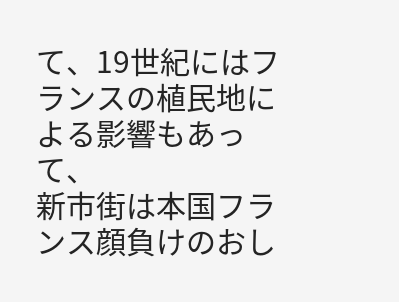て、19世紀にはフランスの植民地による影響もあって、
新市街は本国フランス顔負けのおし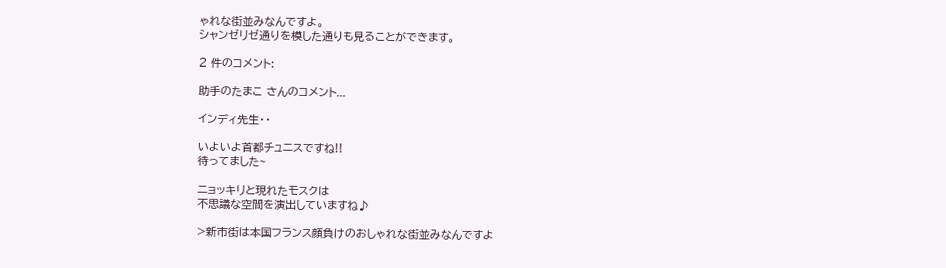ゃれな街並みなんですよ。
シャンゼリゼ通りを模した通りも見ることができます。

2 件のコメント:

助手のたまこ さんのコメント...

インディ先生・・

いよいよ首都チュニスですね!!
待ってました~

ニョッキリと現れたモスクは
不思議な空間を演出していますね♪

>新市街は本国フランス顔負けのおしゃれな街並みなんですよ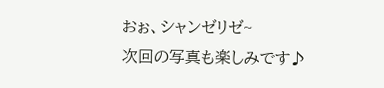おぉ、シャンゼリゼ~
次回の写真も楽しみです♪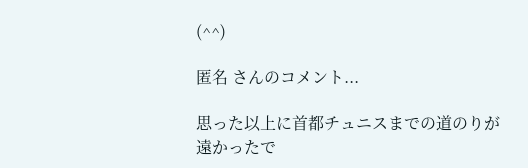(^^)

匿名 さんのコメント...

思った以上に首都チュニスまでの道のりが
遠かったで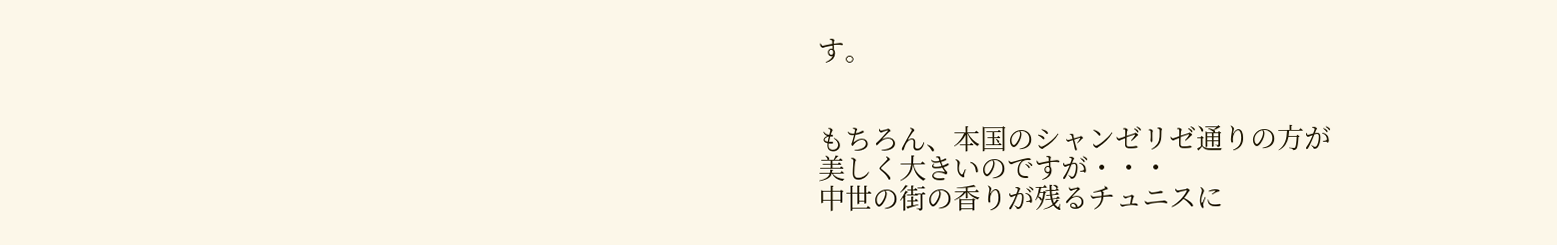す。


もちろん、本国のシャンゼリゼ通りの方が
美しく大きいのですが・・・
中世の街の香りが残るチュニスに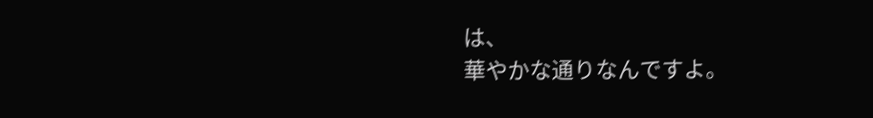は、
華やかな通りなんですよ。